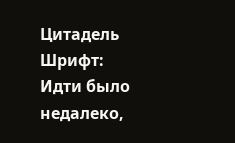Цитадель
Шрифт:
Идти было недалеко,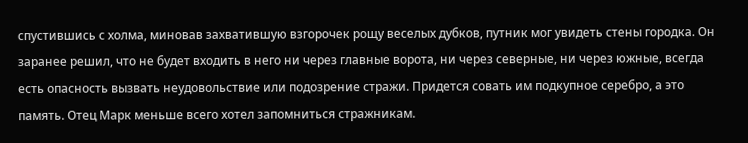спустившись с холма, миновав захватившую взгорочек рощу веселых дубков, путник мог увидеть стены городка. Он заранее решил, что не будет входить в него ни через главные ворота, ни через северные, ни через южные, всегда есть опасность вызвать неудовольствие или подозрение стражи. Придется совать им подкупное серебро, а это память. Отец Марк меньше всего хотел запомниться стражникам.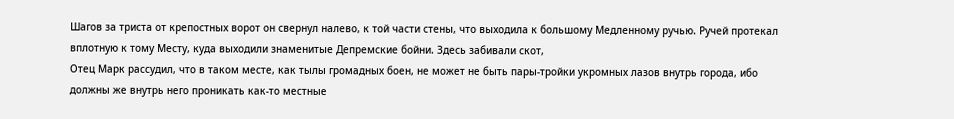Шагов за триста от крепостных ворот он свернул налево, к той части стены, что выходила к большому Медленному ручью. Ручей протекал вплотную к тому Месту, куда выходили знаменитые Депремские бойни. Здесь забивали скот,
Отец Марк рассудил, что в таком месте, как тылы громадных боен, не может не быть пары-тройки укромных лазов внутрь города, ибо должны же внутрь него проникать как-то местные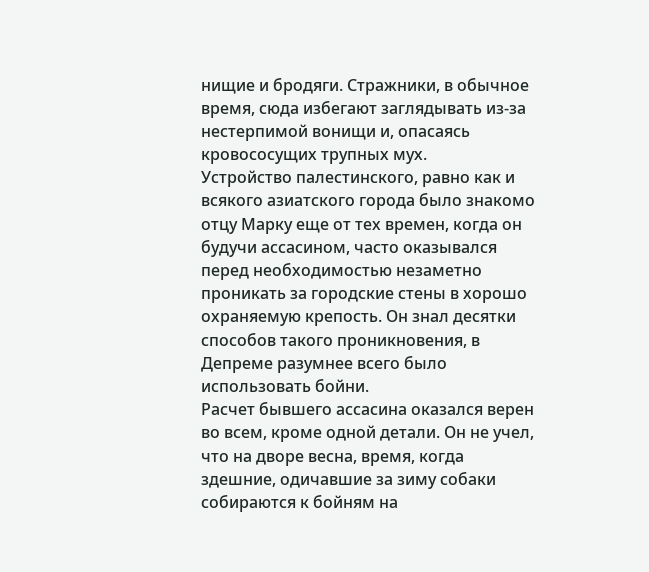нищие и бродяги. Стражники, в обычное время, сюда избегают заглядывать из-за нестерпимой вонищи и, опасаясь кровососущих трупных мух.
Устройство палестинского, равно как и всякого азиатского города было знакомо отцу Марку еще от тех времен, когда он будучи ассасином, часто оказывался перед необходимостью незаметно проникать за городские стены в хорошо охраняемую крепость. Он знал десятки способов такого проникновения, в Депреме разумнее всего было использовать бойни.
Расчет бывшего ассасина оказался верен во всем, кроме одной детали. Он не учел, что на дворе весна, время, когда здешние, одичавшие за зиму собаки собираются к бойням на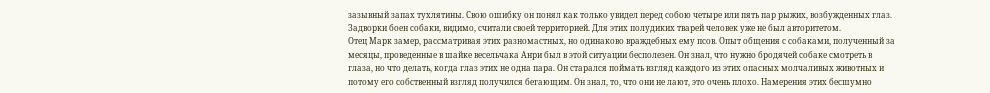зазывный запах тухлятины. Свою ошибку он понял как только увидел перед собою четыре или пять пар рыжих, возбужденных глаз. Задворки боен собаки, видимо, считали своей территорией. Для этих полудиких тварей человек уже не был авторитетом.
Отец Марк замер, рассматривая этих разномастных, но одинаково враждебных ему псов. Опыт общения с собаками, полученный за месяцы, проведенные в шайке весельчака Анри был в этой ситуации бесполезен. Он знал, что нужно бродячей собаке смотреть в глаза, но что делать, когда глаз этих не одна пара. Он старался поймать взгляд каждого из этих опасных молчаливых животных и потому его собственный взгляд получился бегающим. Он знал, то, что они не лают, это очень плохо. Намерения этих бесшумно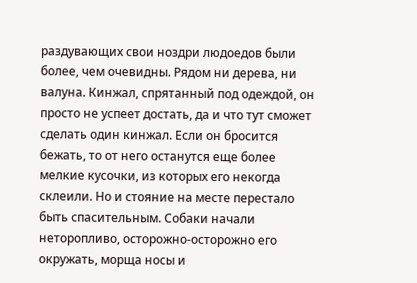раздувающих свои ноздри людоедов были более, чем очевидны. Рядом ни дерева, ни валуна. Кинжал, спрятанный под одеждой, он просто не успеет достать, да и что тут сможет сделать один кинжал. Если он бросится бежать, то от него останутся еще более мелкие кусочки, из которых его некогда склеили. Но и стояние на месте перестало быть спасительным. Собаки начали неторопливо, осторожно-осторожно его окружать, морща носы и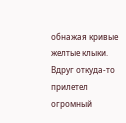обнажая кривые желтые клыки.
Вдруг откуда-то прилетел огромный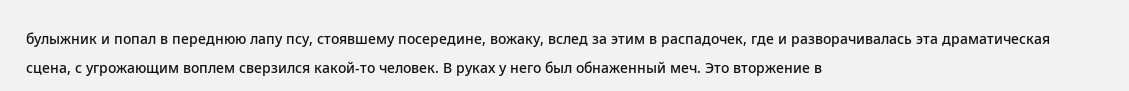булыжник и попал в переднюю лапу псу, стоявшему посередине, вожаку, вслед за этим в распадочек, где и разворачивалась эта драматическая сцена, с угрожающим воплем сверзился какой-то человек. В руках у него был обнаженный меч. Это вторжение в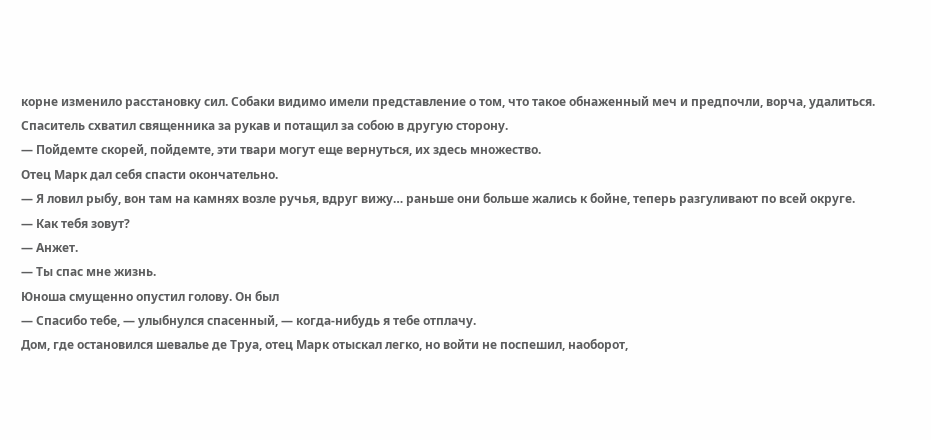корне изменило расстановку сил. Собаки видимо имели представление о том, что такое обнаженный меч и предпочли, ворча, удалиться. Спаситель схватил священника за рукав и потащил за собою в другую сторону.
— Пойдемте скорей, пойдемте, эти твари могут еще вернуться, их здесь множество.
Отец Марк дал себя спасти окончательно.
— Я ловил рыбу, вон там на камнях возле ручья, вдруг вижу… раньше они больше жались к бойне, теперь разгуливают по всей округе.
— Как тебя зовут?
— Анжет.
— Ты спас мне жизнь.
Юноша смущенно опустил голову. Он был
— Спасибо тебе, — улыбнулся спасенный, — когда-нибудь я тебе отплачу.
Дом, где остановился шевалье де Труа, отец Марк отыскал легко, но войти не поспешил, наоборот,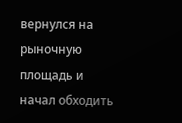вернулся на рыночную площадь и начал обходить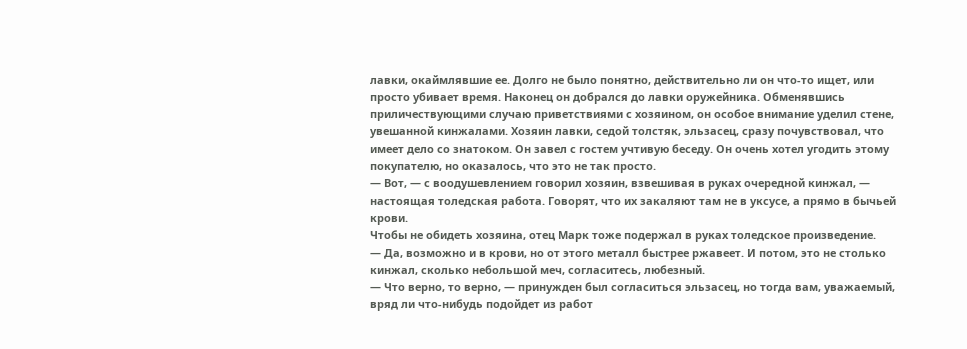лавки, окаймлявшие ее. Долго не было понятно, действительно ли он что-то ищет, или просто убивает время. Наконец он добрался до лавки оружейника. Обменявшись приличествующими случаю приветствиями с хозяином, он особое внимание уделил стене, увешанной кинжалами. Хозяин лавки, седой толстяк, эльзасец, сразу почувствовал, что имеет дело со знатоком. Он завел с гостем учтивую беседу. Он очень хотел угодить этому покупателю, но оказалось, что это не так просто.
— Вот, — с воодушевлением говорил хозяин, взвешивая в руках очередной кинжал, — настоящая толедская работа. Говорят, что их закаляют там не в уксусе, а прямо в бычьей крови.
Чтобы не обидеть хозяина, отец Марк тоже подержал в руках толедское произведение.
— Да, возможно и в крови, но от этого металл быстрее ржавеет. И потом, это не столько кинжал, сколько небольшой меч, согласитесь, любезный.
— Что верно, то верно, — принужден был согласиться эльзасец, но тогда вам, уважаемый, вряд ли что-нибудь подойдет из работ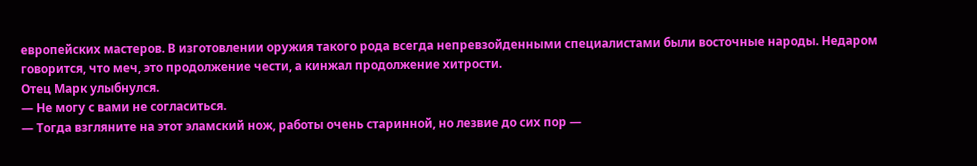европейских мастеров. В изготовлении оружия такого рода всегда непревзойденными специалистами были восточные народы. Недаром говорится, что меч, это продолжение чести, а кинжал продолжение хитрости.
Отец Марк улыбнулся.
— Не могу с вами не согласиться.
— Тогда взгляните на этот эламский нож, работы очень старинной, но лезвие до сих пор —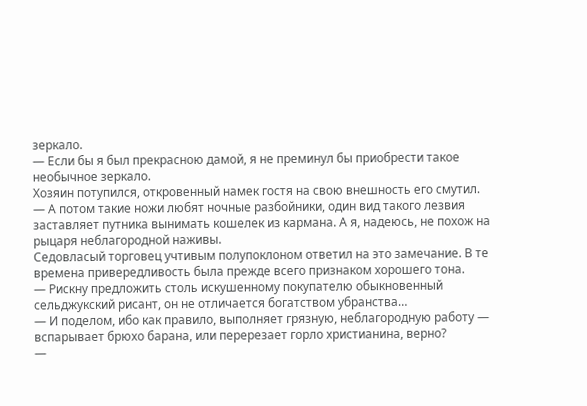зеркало.
— Если бы я был прекрасною дамой, я не преминул бы приобрести такое необычное зеркало.
Хозяин потупился, откровенный намек гостя на свою внешность его смутил.
— А потом такие ножи любят ночные разбойники, один вид такого лезвия заставляет путника вынимать кошелек из кармана. А я, надеюсь, не похож на рыцаря неблагородной наживы.
Седовласый торговец учтивым полупоклоном ответил на это замечание. В те времена привередливость была прежде всего признаком хорошего тона.
— Рискну предложить столь искушенному покупателю обыкновенный сельджукский рисант, он не отличается богатством убранства…
— И поделом, ибо как правило, выполняет грязную, неблагородную работу — вспарывает брюхо барана, или перерезает горло христианина, верно?
—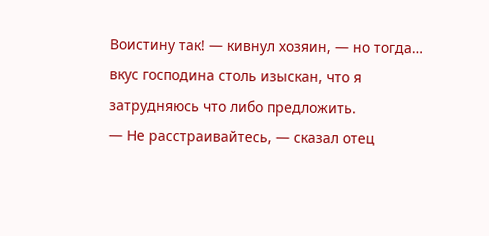Воистину так! — кивнул хозяин, — но тогда… вкус господина столь изыскан, что я затрудняюсь что либо предложить.
— Не расстраивайтесь, — сказал отец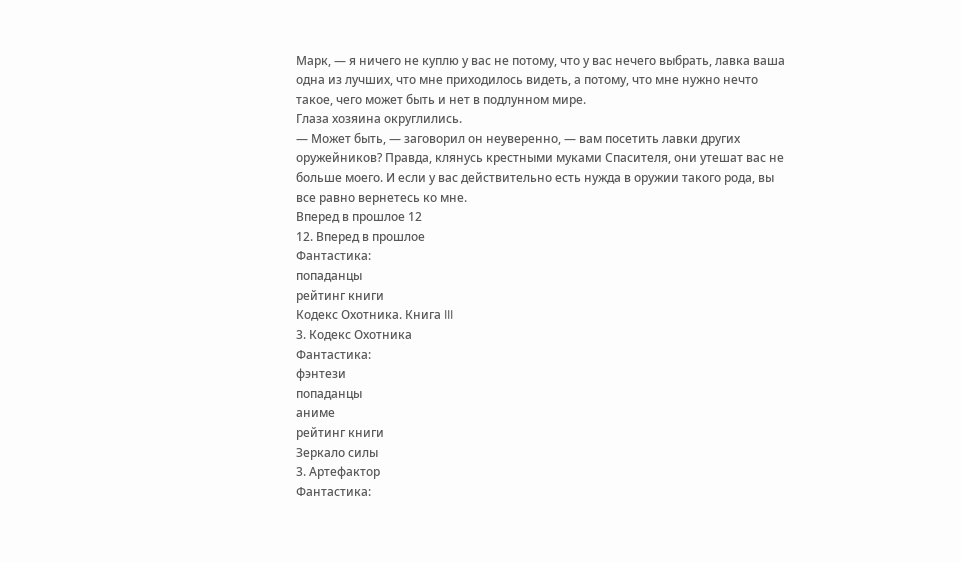Марк, — я ничего не куплю у вас не потому, что у вас нечего выбрать, лавка ваша одна из лучших, что мне приходилось видеть, а потому, что мне нужно нечто такое, чего может быть и нет в подлунном мире.
Глаза хозяина округлились.
— Может быть, — заговорил он неуверенно, — вам посетить лавки других оружейников? Правда, клянусь крестными муками Спасителя, они утешат вас не больше моего. И если у вас действительно есть нужда в оружии такого рода, вы все равно вернетесь ко мне.
Вперед в прошлое 12
12. Вперед в прошлое
Фантастика:
попаданцы
рейтинг книги
Кодекс Охотника. Книга III
3. Кодекс Охотника
Фантастика:
фэнтези
попаданцы
аниме
рейтинг книги
Зеркало силы
3. Артефактор
Фантастика: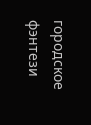городское фэнтези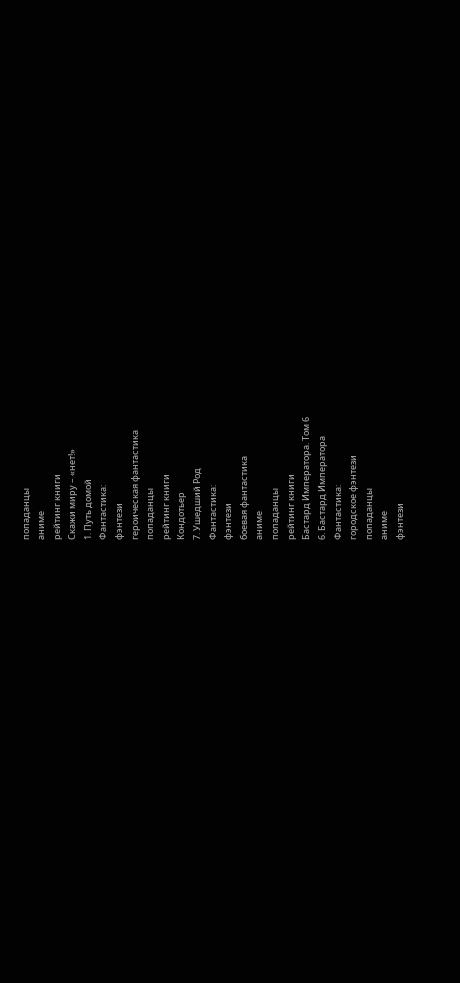попаданцы
аниме
рейтинг книги
Скажи миру – «нет!»
1. Путь домой
Фантастика:
фэнтези
героическая фантастика
попаданцы
рейтинг книги
Кондотьер
7. Ушедший Род
Фантастика:
фэнтези
боевая фантастика
аниме
попаданцы
рейтинг книги
Бастард Императора. Том 6
6. Бастард Императора
Фантастика:
городское фэнтези
попаданцы
аниме
фэнтези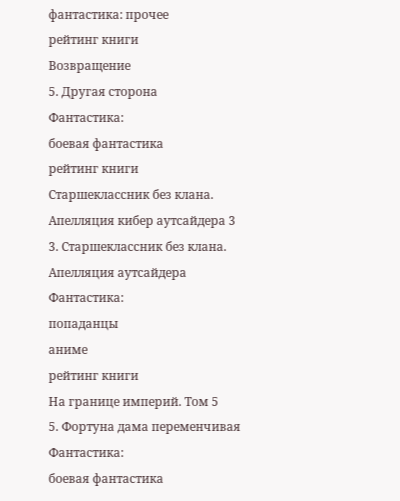фантастика: прочее
рейтинг книги
Возвращение
5. Другая сторона
Фантастика:
боевая фантастика
рейтинг книги
Старшеклассник без клана. Апелляция кибер аутсайдера 3
3. Старшеклассник без клана. Апелляция аутсайдера
Фантастика:
попаданцы
аниме
рейтинг книги
На границе империй. Том 5
5. Фортуна дама переменчивая
Фантастика:
боевая фантастика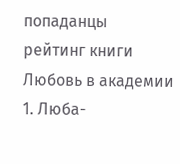попаданцы
рейтинг книги
Любовь в академии
1. Люба-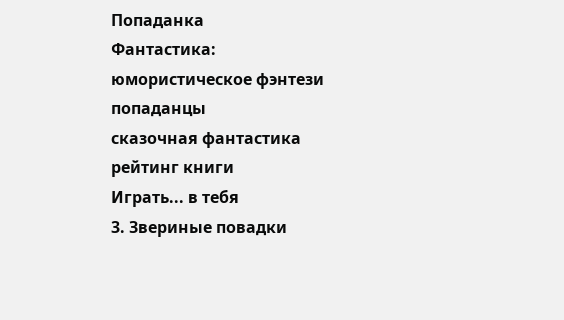Попаданка
Фантастика:
юмористическое фэнтези
попаданцы
сказочная фантастика
рейтинг книги
Играть... в тебя
3. Звериные повадки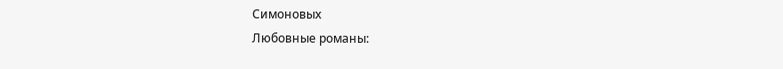Симоновых
Любовные романы: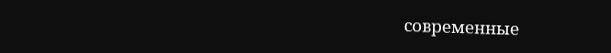современные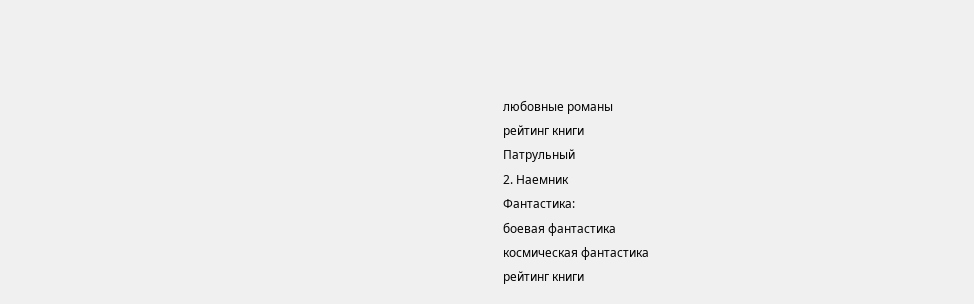любовные романы
рейтинг книги
Патрульный
2. Наемник
Фантастика:
боевая фантастика
космическая фантастика
рейтинг книги